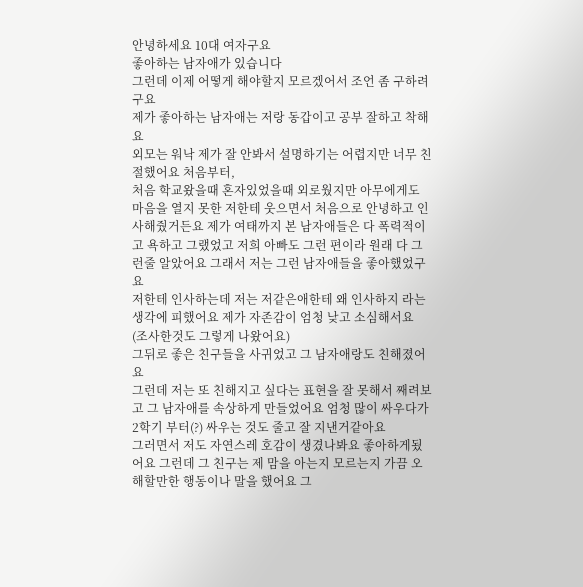안녕하세요 10대 여자구요
좋아하는 남자애가 있습니다
그런데 이제 어떻게 해야할지 모르겠어서 조언 좀 구하려구요
제가 좋아하는 남자애는 저랑 동갑이고 공부 잘하고 착해요
외모는 워낙 제가 잘 안봐서 설명하기는 어렵지만 너무 친절했어요 처음부터,
처음 학교왔을때 혼자있었을때 외로웠지만 아무에게도 마음을 열지 못한 저한테 웃으면서 처음으로 안녕하고 인사해줬거든요 제가 여태까지 본 남자애들은 다 폭력적이고 욕하고 그랬었고 저희 아빠도 그런 편이라 원래 다 그런줄 알았어요 그래서 저는 그런 남자애들을 좋아했었구요
저한테 인사하는데 저는 저같은애한테 왜 인사하지 라는 생각에 피했어요 제가 자존감이 엄청 낮고 소심해서요 (조사한것도 그렇게 나왔어요)
그뒤로 좋은 친구들을 사귀었고 그 남자애랑도 친해졌어요
그런데 저는 또 친해지고 싶다는 표현을 잘 못해서 째려보고 그 남자애를 속상하게 만들었어요 엄청 많이 싸우다가 2학기 부터(?) 싸우는 것도 줄고 잘 지낸거같아요
그러면서 저도 자연스레 호감이 생겼나봐요 좋아하게됬어요 그런데 그 친구는 제 맘을 아는지 모르는지 가끔 오해할만한 행동이나 말을 했어요 그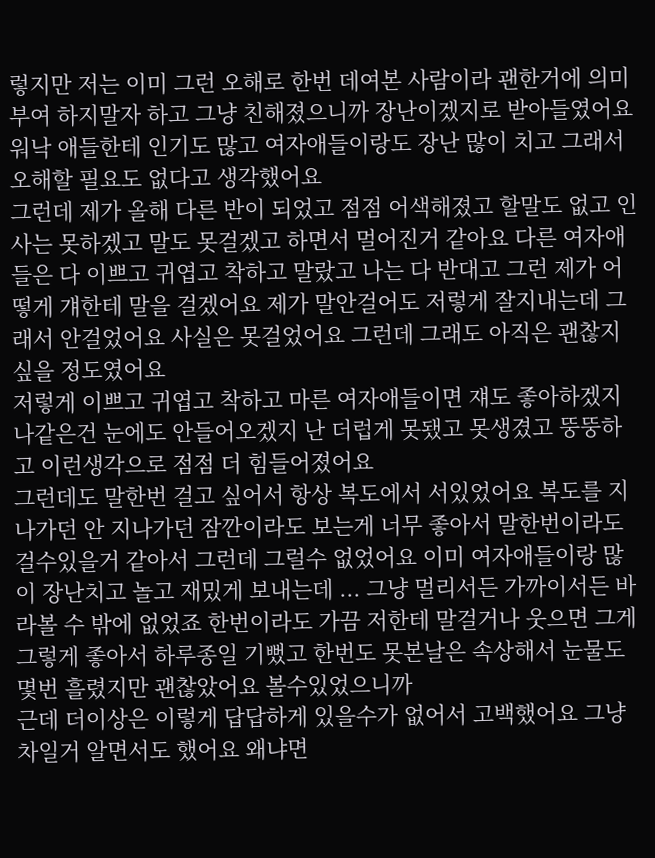렇지만 저는 이미 그런 오해로 한번 데여본 사람이라 괜한거에 의미부여 하지말자 하고 그냥 친해졌으니까 장난이겠지로 받아들였어요 워낙 애들한테 인기도 많고 여자애들이랑도 장난 많이 치고 그래서 오해할 필요도 없다고 생각했어요
그런데 제가 올해 다른 반이 되었고 점점 어색해졌고 할말도 없고 인사는 못하겠고 말도 못걸겠고 하면서 멀어진거 같아요 다른 여자애들은 다 이쁘고 귀엽고 착하고 말랐고 나는 다 반대고 그런 제가 어떻게 걔한테 말을 걸겠어요 제가 말안걸어도 저렇게 잘지내는데 그래서 안걸었어요 사실은 못걸었어요 그런데 그래도 아직은 괜찮지 싶을 정도였어요
저렇게 이쁘고 귀엽고 착하고 마른 여자애들이면 쟤도 좋아하겠지 나같은건 눈에도 안들어오겠지 난 더럽게 못됐고 못생겼고 뚱뚱하고 이런생각으로 점점 더 힘들어졌어요
그런데도 말한번 걸고 싶어서 항상 복도에서 서있었어요 복도를 지나가던 안 지나가던 잠깐이라도 보는게 너무 좋아서 말한번이라도 걸수있을거 같아서 그런데 그럴수 없었어요 이미 여자애들이랑 많이 장난치고 놀고 재밌게 보내는데 ... 그냥 멀리서든 가까이서든 바라볼 수 밖에 없었죠 한번이라도 가끔 저한테 말걸거나 웃으면 그게 그렇게 좋아서 하루종일 기뻤고 한번도 못본날은 속상해서 눈물도 몇번 흘렸지만 괜찮았어요 볼수있었으니까
근데 더이상은 이렇게 답답하게 있을수가 없어서 고백했어요 그냥 차일거 알면서도 했어요 왜냐면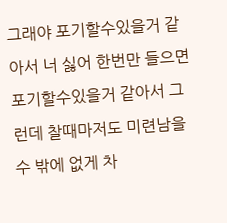그래야 포기할수있을거 같아서 너 싫어 한번만 들으면 포기할수있을거 같아서 그런데 찰때마저도 미련남을 수 밖에 없게 차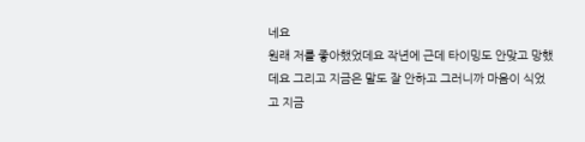네요
원래 저를 좋아했었데요 작년에 근데 타이밍도 안맞고 망했데요 그리고 지금은 말도 잘 안하고 그러니까 마음이 식었고 지금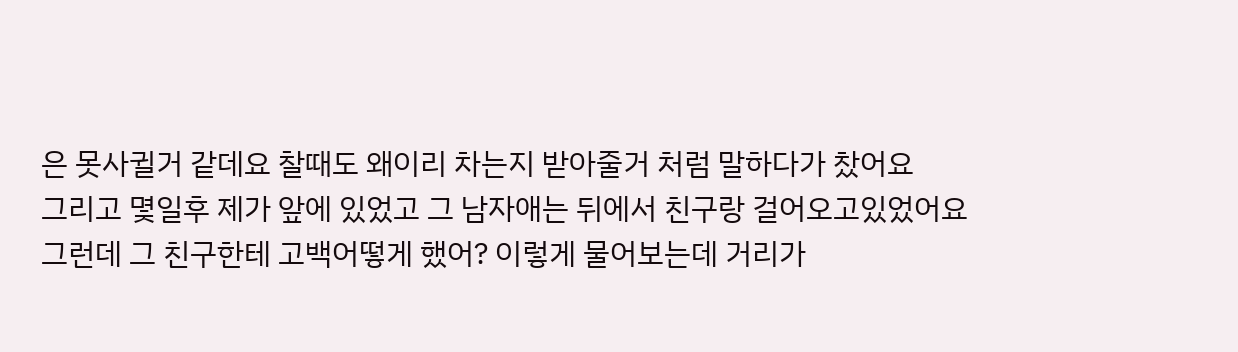은 못사귈거 같데요 찰때도 왜이리 차는지 받아줄거 처럼 말하다가 찼어요
그리고 몇일후 제가 앞에 있었고 그 남자애는 뒤에서 친구랑 걸어오고있었어요 그런데 그 친구한테 고백어떻게 했어? 이렇게 물어보는데 거리가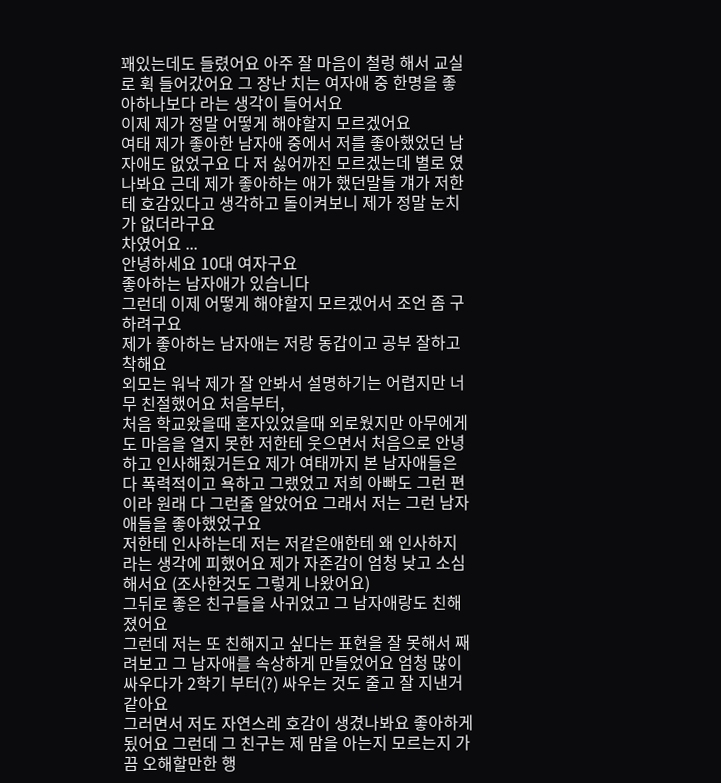꽤있는데도 들렸어요 아주 잘 마음이 철렁 해서 교실로 휙 들어갔어요 그 장난 치는 여자애 중 한명을 좋아하나보다 라는 생각이 들어서요
이제 제가 정말 어떻게 해야할지 모르겠어요
여태 제가 좋아한 남자애 중에서 저를 좋아했었던 남자애도 없었구요 다 저 싫어까진 모르겠는데 별로 였나봐요 근데 제가 좋아하는 애가 했던말들 걔가 저한테 호감있다고 생각하고 돌이켜보니 제가 정말 눈치가 없더라구요
차였어요 ...
안녕하세요 10대 여자구요
좋아하는 남자애가 있습니다
그런데 이제 어떻게 해야할지 모르겠어서 조언 좀 구하려구요
제가 좋아하는 남자애는 저랑 동갑이고 공부 잘하고 착해요
외모는 워낙 제가 잘 안봐서 설명하기는 어렵지만 너무 친절했어요 처음부터,
처음 학교왔을때 혼자있었을때 외로웠지만 아무에게도 마음을 열지 못한 저한테 웃으면서 처음으로 안녕하고 인사해줬거든요 제가 여태까지 본 남자애들은 다 폭력적이고 욕하고 그랬었고 저희 아빠도 그런 편이라 원래 다 그런줄 알았어요 그래서 저는 그런 남자애들을 좋아했었구요
저한테 인사하는데 저는 저같은애한테 왜 인사하지 라는 생각에 피했어요 제가 자존감이 엄청 낮고 소심해서요 (조사한것도 그렇게 나왔어요)
그뒤로 좋은 친구들을 사귀었고 그 남자애랑도 친해졌어요
그런데 저는 또 친해지고 싶다는 표현을 잘 못해서 째려보고 그 남자애를 속상하게 만들었어요 엄청 많이 싸우다가 2학기 부터(?) 싸우는 것도 줄고 잘 지낸거같아요
그러면서 저도 자연스레 호감이 생겼나봐요 좋아하게됬어요 그런데 그 친구는 제 맘을 아는지 모르는지 가끔 오해할만한 행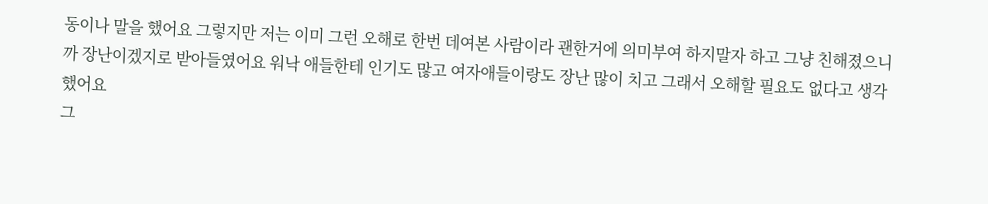동이나 말을 했어요 그렇지만 저는 이미 그런 오해로 한번 데여본 사람이라 괜한거에 의미부여 하지말자 하고 그냥 친해졌으니까 장난이겠지로 받아들였어요 워낙 애들한테 인기도 많고 여자애들이랑도 장난 많이 치고 그래서 오해할 필요도 없다고 생각했어요
그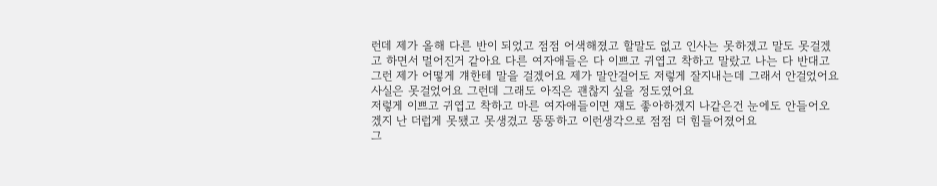런데 제가 올해 다른 반이 되었고 점점 어색해졌고 할말도 없고 인사는 못하겠고 말도 못걸겠고 하면서 멀어진거 같아요 다른 여자애들은 다 이쁘고 귀엽고 착하고 말랐고 나는 다 반대고 그런 제가 어떻게 걔한테 말을 걸겠어요 제가 말안걸어도 저렇게 잘지내는데 그래서 안걸었어요 사실은 못걸었어요 그런데 그래도 아직은 괜찮지 싶을 정도였어요
저렇게 이쁘고 귀엽고 착하고 마른 여자애들이면 쟤도 좋아하겠지 나같은건 눈에도 안들어오겠지 난 더럽게 못됐고 못생겼고 뚱뚱하고 이런생각으로 점점 더 힘들어졌어요
그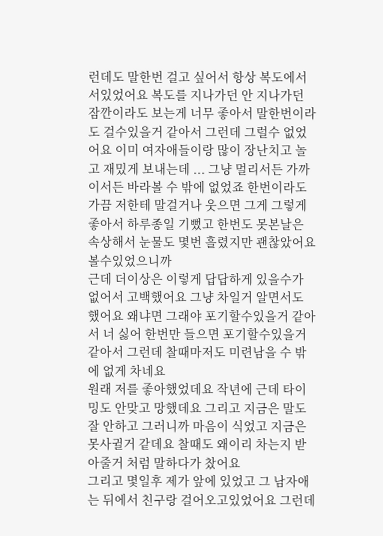런데도 말한번 걸고 싶어서 항상 복도에서 서있었어요 복도를 지나가던 안 지나가던 잠깐이라도 보는게 너무 좋아서 말한번이라도 걸수있을거 같아서 그런데 그럴수 없었어요 이미 여자애들이랑 많이 장난치고 놀고 재밌게 보내는데 ... 그냥 멀리서든 가까이서든 바라볼 수 밖에 없었죠 한번이라도 가끔 저한테 말걸거나 웃으면 그게 그렇게 좋아서 하루종일 기뻤고 한번도 못본날은 속상해서 눈물도 몇번 흘렸지만 괜찮았어요 볼수있었으니까
근데 더이상은 이렇게 답답하게 있을수가 없어서 고백했어요 그냥 차일거 알면서도 했어요 왜냐면 그래야 포기할수있을거 같아서 너 싫어 한번만 들으면 포기할수있을거 같아서 그런데 찰때마저도 미련남을 수 밖에 없게 차네요
원래 저를 좋아했었데요 작년에 근데 타이밍도 안맞고 망했데요 그리고 지금은 말도 잘 안하고 그러니까 마음이 식었고 지금은 못사귈거 같데요 찰때도 왜이리 차는지 받아줄거 처럼 말하다가 찼어요
그리고 몇일후 제가 앞에 있었고 그 남자애는 뒤에서 친구랑 걸어오고있었어요 그런데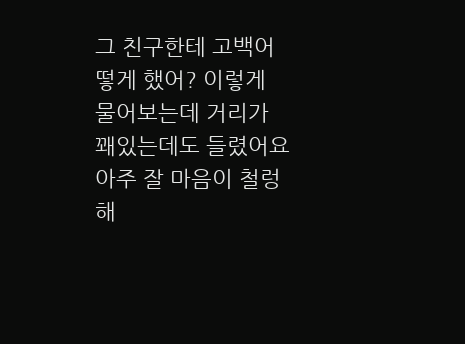그 친구한테 고백어떻게 했어? 이렇게 물어보는데 거리가 꽤있는데도 들렸어요 아주 잘 마음이 철렁 해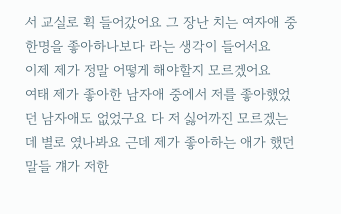서 교실로 휙 들어갔어요 그 장난 치는 여자애 중 한명을 좋아하나보다 라는 생각이 들어서요
이제 제가 정말 어떻게 해야할지 모르겠어요
여태 제가 좋아한 남자애 중에서 저를 좋아했었던 남자애도 없었구요 다 저 싫어까진 모르겠는데 별로 였나봐요 근데 제가 좋아하는 애가 했던말들 걔가 저한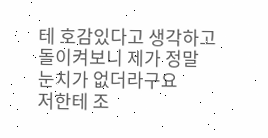테 호감있다고 생각하고 돌이켜보니 제가 정말 눈치가 없더라구요
저한테 조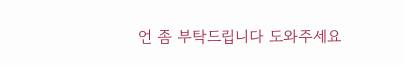언 좀 부탁드립니다 도와주세요